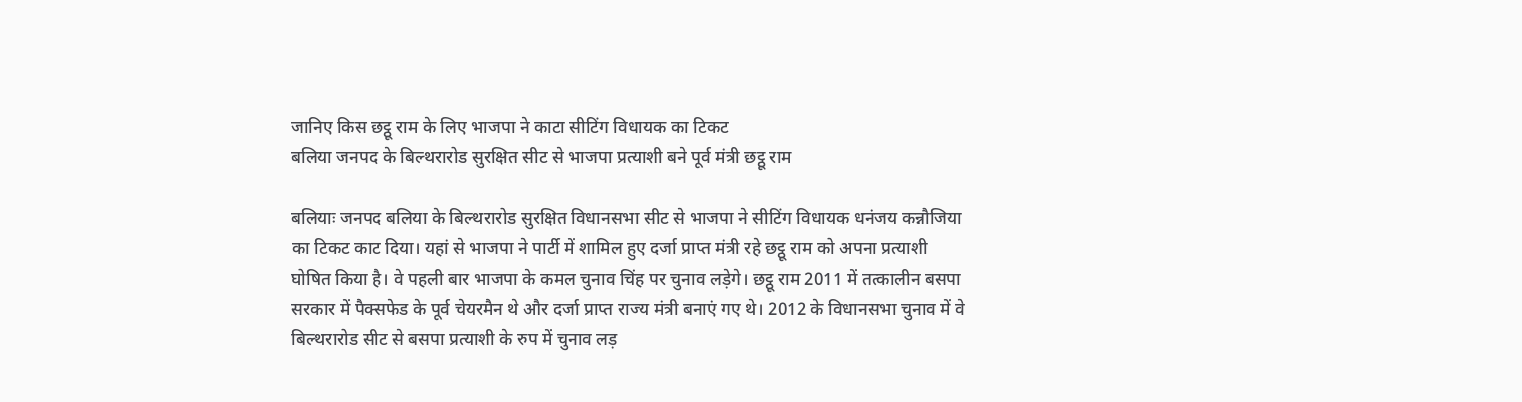जानिए किस छट्ठू राम के लिए भाजपा ने काटा सीटिंग विधायक का टिकट
बलिया जनपद के बिल्थरारोड सुरक्षित सीट से भाजपा प्रत्याशी बने पूर्व मंत्री छट्ठू राम

बलियाः जनपद बलिया के बिल्थरारोड सुरक्षित विधानसभा सीट से भाजपा ने सीटिंग विधायक धनंजय कन्नौजिया का टिकट काट दिया। यहां से भाजपा ने पार्टी में शामिल हुए दर्जा प्राप्त मंत्री रहे छट्ठू राम को अपना प्रत्याशी घोषित किया है। वे पहली बार भाजपा के कमल चुनाव चिंह पर चुनाव लड़ेगे। छट्ठू राम 2011 में तत्कालीन बसपा सरकार में पैक्सफेड के पूर्व चेयरमैन थे और दर्जा प्राप्त राज्य मंत्री बनाएं गए थे। 2012 के विधानसभा चुनाव में वे बिल्थरारोड सीट से बसपा प्रत्याशी के रुप में चुनाव लड़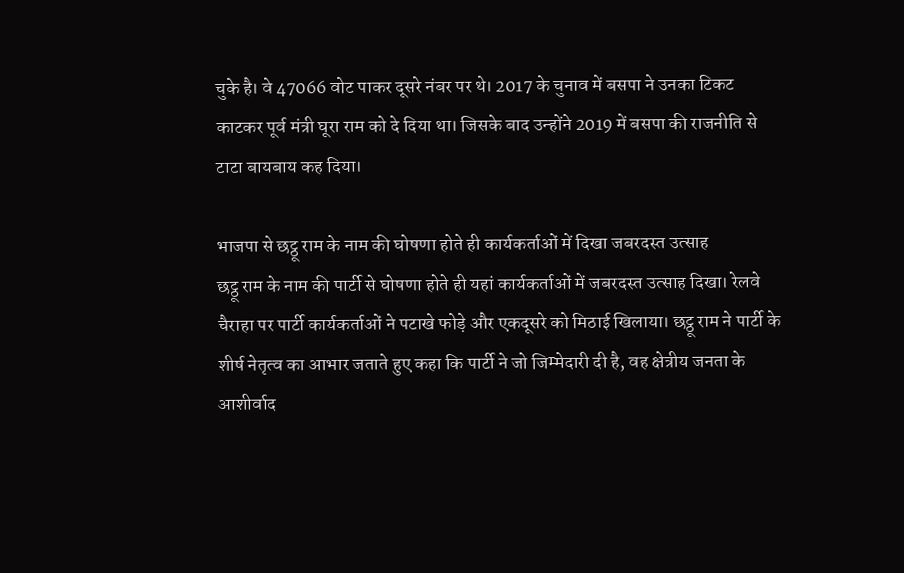चुके है। वे 47066 वोट पाकर दूसरे नंबर पर थे। 2017 के चुनाव में बसपा ने उनका टिकट काटकर पूर्व मंत्री घूरा राम को दे दिया था। जिसके बाद उन्होंने 2019 में बसपा की राजनीति से टाटा बायबाय कह दिया।

भाजपा से छट्ठू राम के नाम की घोषणा होते ही कार्यकर्ताओं में दिखा जबरदस्त उत्साह
छट्ठू राम के नाम की पार्टी से घोषणा होते ही यहां कार्यकर्ताओं में जबरदस्त उत्साह दिखा। रेलवे चैराहा पर पार्टी कार्यकर्ताओं ने पटाखे फोड़े और एकदूसरे को मिठाई खिलाया। छट्ठू राम ने पार्टी के शीर्ष नेतृत्व का आभार जताते हुए कहा कि पार्टी ने जो जिम्मेदारी दी है, वह क्षेत्रीय जनता के आशीर्वाद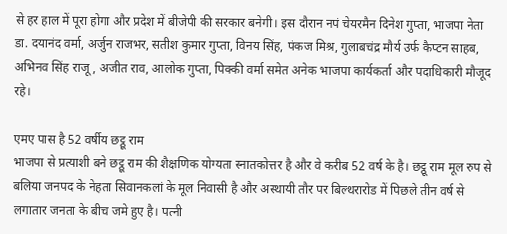से हर हाल में पूरा होगा और प्रदेश में बीजेपी की सरकार बनेगी। इस दौरान नपं चेयरमैन दिनेश गुप्ता, भाजपा नेता डा. दयानंद वर्मा, अर्जुन राजभर, सतीश कुमार गुप्ता, विनय सिंह, पंकज मिश्र, गुलाबचंद्र मौर्य उर्फ कैप्टन साहब, अभिनव सिंह राजू, अजीत राव, आलोक गुप्ता, पिक्की वर्मा समेत अनेक भाजपा कार्यकर्ता और पदाधिकारी मौजूद रहे।

एमए पास है 52 वर्षीय छट्ठू राम
भाजपा से प्रत्याशी बने छट्ठू राम की शैक्षणिक योग्यता स्नातकोत्तर है और वे करीब 52 वर्ष के है। छट्ठू राम मूल रुप से बलिया जनपद के नेहता सिवानकलां के मूल निवासी है और अस्थायी तौर पर बिल्थरारोड में पिछले तीन वर्ष से लगातार जनता के बीच जमे हुए है। पत्नी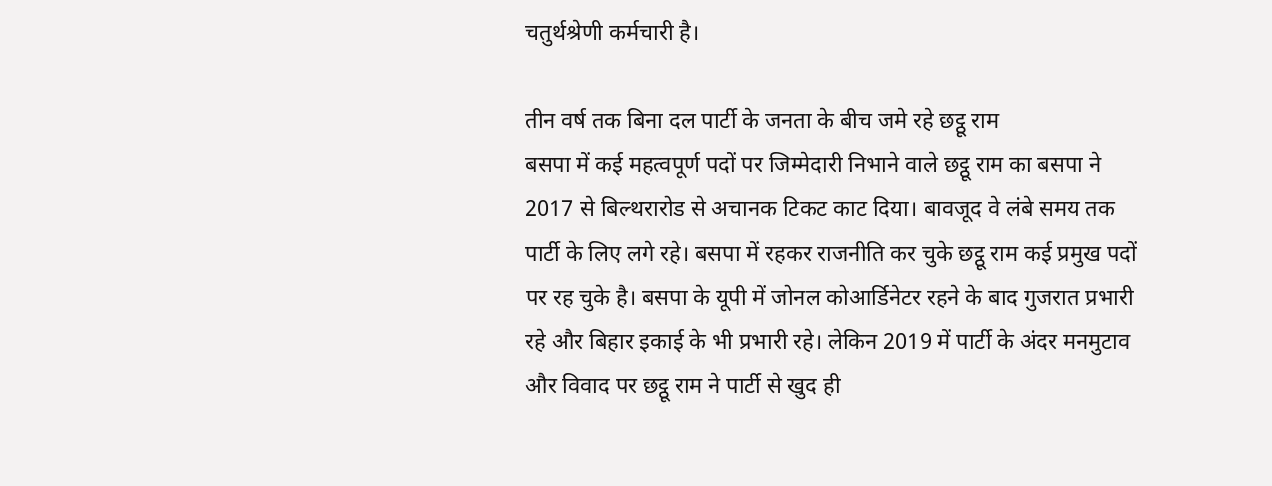चतुर्थश्रेणी कर्मचारी है।

तीन वर्ष तक बिना दल पार्टी के जनता के बीच जमे रहे छट्ठू राम
बसपा में कई महत्वपूर्ण पदों पर जिम्मेदारी निभाने वाले छट्ठू राम का बसपा ने 2017 से बिल्थरारोड से अचानक टिकट काट दिया। बावजूद वे लंबे समय तक पार्टी के लिए लगे रहे। बसपा में रहकर राजनीति कर चुके छट्ठू राम कई प्रमुख पदों पर रह चुके है। बसपा के यूपी में जोनल कोआर्डिनेटर रहने के बाद गुजरात प्रभारी रहे और बिहार इकाई के भी प्रभारी रहे। लेकिन 2019 में पार्टी के अंदर मनमुटाव और विवाद पर छट्ठू राम ने पार्टी से खुद ही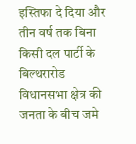इस्तिफा दे दिया और तीन वर्ष तक बिना किसी दल पार्टी के बिल्थरारोड विधानसभा क्षेत्र की जनता के बीच जमे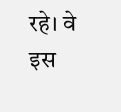रहे। वे इस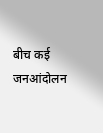बीच कई जनआंदोलन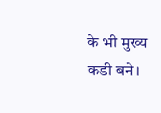के भी मुख्य कडी बने।